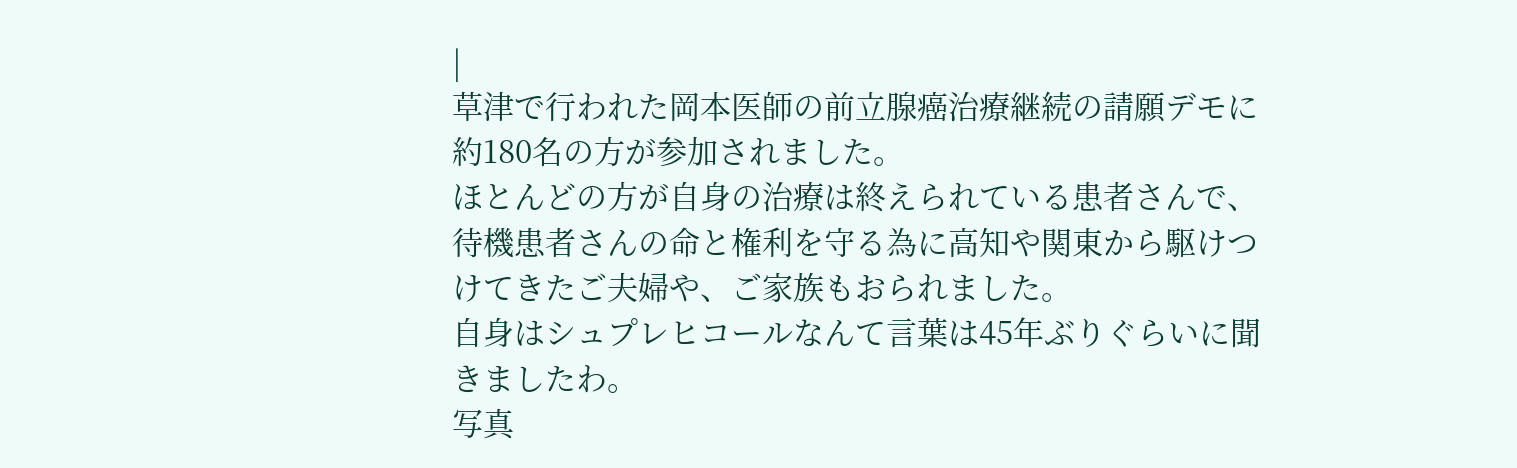|
草津で行われた岡本医師の前立腺癌治療継続の請願デモに約180名の方が参加されました。
ほとんどの方が自身の治療は終えられている患者さんで、待機患者さんの命と権利を守る為に高知や関東から駆けつけてきたご夫婦や、ご家族もおられました。
自身はシュプレヒコールなんて言葉は45年ぶりぐらいに聞きましたわ。
写真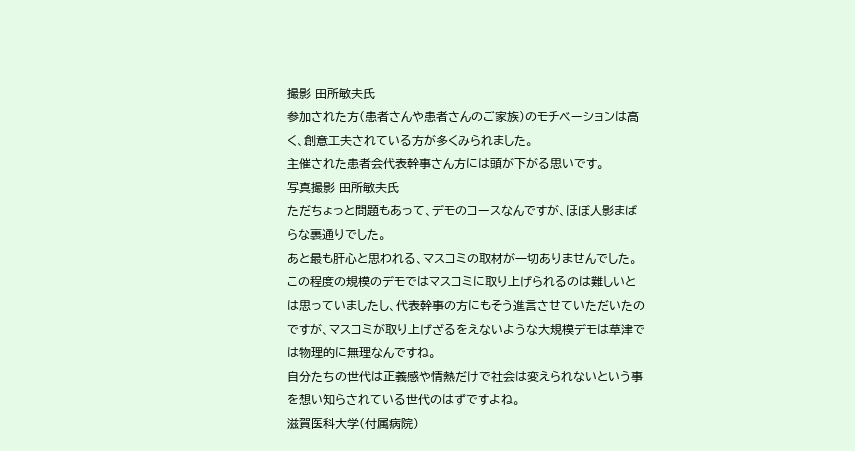撮影 田所敏夫氏
参加された方(患者さんや患者さんのご家族)のモチベーションは高く、創意工夫されている方が多くみられました。
主催された患者会代表幹事さん方には頭が下がる思いです。
写真撮影 田所敏夫氏
ただちょっと問題もあって、デモのコースなんですが、ほぼ人影まばらな裏通りでした。
あと最も肝心と思われる、マスコミの取材が一切ありませんでした。
この程度の規模のデモではマスコミに取り上げられるのは難しいとは思っていましたし、代表幹事の方にもそう進言させていただいたのですが、マスコミが取り上げざるをえないような大規模デモは草津では物理的に無理なんですね。
自分たちの世代は正義感や情熱だけで社会は変えられないという事を想い知らされている世代のはずですよね。
滋賀医科大学(付属病院)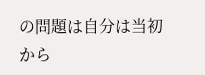の問題は自分は当初から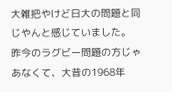大雑把やけど日大の問題と同じやんと感じていました。
昨今のラグビー問題の方じゃあなくて、大昔の1968年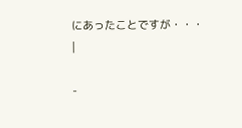にあったことですが・・・
|

-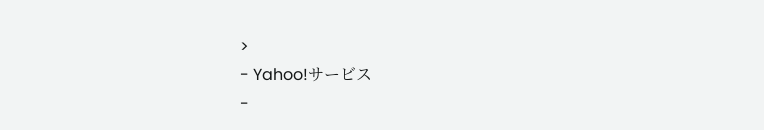>
- Yahoo!サービス
-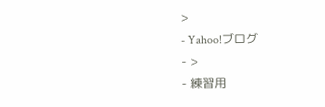>
- Yahoo!ブログ
- >
- 練習用